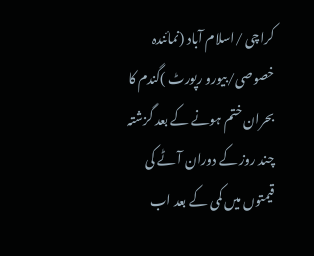کراچی /اسلام آباد (نمائندہ خصوصی/بیورو رپورٹ )گندم کا بحران ختم ہونے کے بعد گزشتہ چند روز کے دوران آٹے کی قیمتوں میں کمی کے بعد اب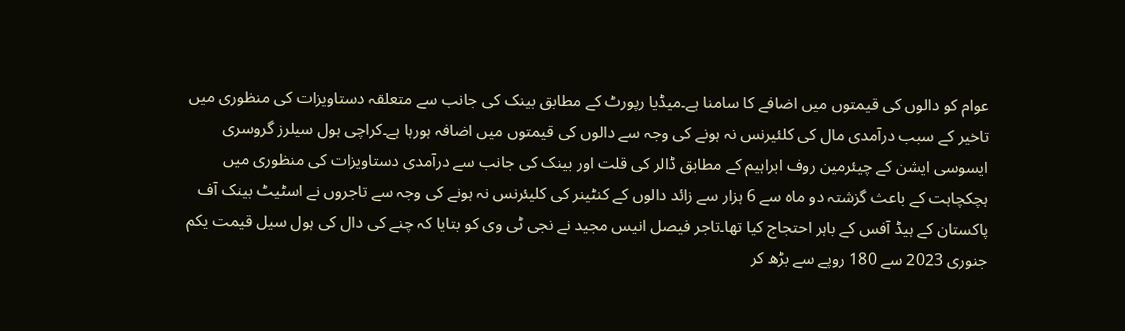عوام کو دالوں کی قیمتوں میں اضافے کا سامنا ہے۔میڈیا رپورٹ کے مطابق بینک کی جانب سے متعلقہ دستاویزات کی منظوری میں تاخیر کے سبب درآمدی مال کی کلئیرنس نہ ہونے کی وجہ سے دالوں کی قیمتوں میں اضافہ ہورہا ہے۔کراچی ہول سیلرز گروسری ایسوسی ایشن کے چیئرمین روف ابراہیم کے مطابق ڈالر کی قلت اور بینک کی جانب سے درآمدی دستاویزات کی منظوری میں ہچکچاہت کے باعث گزشتہ دو ماہ سے 6 ہزار سے زائد دالوں کے کنٹینر کی کلیئرنس نہ ہونے کی وجہ سے تاجروں نے اسٹیٹ بینک آف پاکستان کے ہیڈ آفس کے باہر احتجاج کیا تھا۔تاجر فیصل انیس مجید نے نجی ٹی وی کو بتایا کہ چنے کی دال کی ہول سیل قیمت یکم جنوری 2023 سے 180 روپے سے بڑھ کر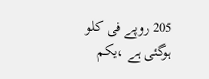205 روپے فی کلو ہوگئی ہے ،یکم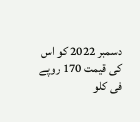دسمبر 2022 کو اس کی قیمت 170 روپے فی کلو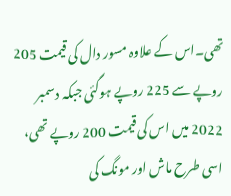تھی۔اس کے علاوہ مسور دال کی قیمت 205 روپے سے 225 روپے ہوگئی جبکہ دسمبر 2022 میں اس کی قیمت 200 روپے تھی، اسی طرح ماش اور مونگ کی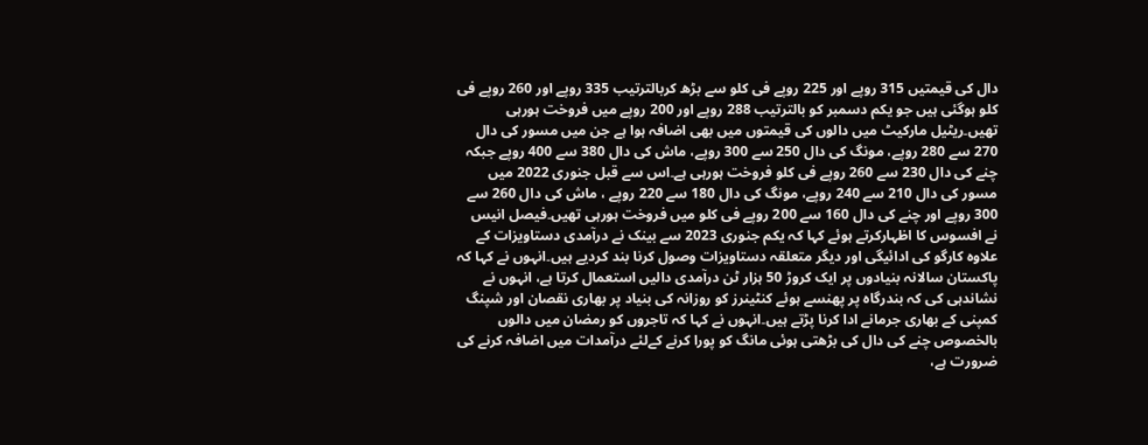دال کی قیمتیں 315 روپے اور 225 روپے فی کلو سے بڑھ کربالترتیب 335 روپے اور 260 روپے فی کلو ہوگئی ہیں جو یکم دسمبر کو بالترتیب 288 روپے اور 200 روپے میں فروخت ہورہی تھیں۔ریٹیل مارکیٹ میں دالوں کی قیمتوں میں بھی اضافہ ہوا ہے جن میں مسور کی دال 270 سے 280 روپے، مونگ کی دال 250 سے 300 روپے، ماش کی دال 380 سے 400 روپے جبکہ چنے کی دال 230 سے 260 روپے فی کلو فروخت ہورہی ہے۔اس سے قبل جنوری 2022 میں مسور کی دال 210 سے 240 روپے، مونگ کی دال 180 سے 220 روپے ، ماش کی دال 260 سے 300 روپے اور چنے کی دال 160 سے 200 روپے فی کلو میں فروخت ہورہی تھیں۔فیصل انیس نے افسوس کا اظہارکرتے ہوئے کہا کہ یکم جنوری 2023 سے بینک نے درآمدی دستاویزات کے علاوہ کارگو کی ادائیگی اور دیگر متعلقہ دستاویزات وصول کرنا بند کردیے ہیں۔انہوں نے کہا کہ پاکستان سالانہ بنیادوں پر ایک کروڑ 50 ہزار ٹن درآمدی دالیں استعمال کرتا ہے، انہوں نے نشاندہی کی کہ بندرگاہ پر پھنسے ہوئے کنٹینرز کو روزانہ کی بنیاد پر بھاری نقصان اور شپنگ کمپنی کے بھاری جرمانے ادا کرنا پڑتے ہیں۔انہوں نے کہا کہ تاجروں کو رمضان میں دالوں بالخصوص چنے کی دال کی بڑھتی ہوئی مانگ کو پورا کرنے کےلئے درآمدات میں اضافہ کرنے کی ضرورت ہے،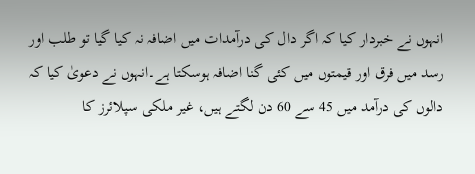انہوں نے خبردار کیا کہ اگر دال کی درآمدات میں اضافہ نہ کیا گیا تو طلب اور رسد میں فرق اور قیمتوں میں کئی گنا اضافہ ہوسکتا ہے۔انہوں نے دعویٰ کیا کہ دالوں کی درآمد میں 45 سے 60 دن لگتے ہیں، غیر ملکی سپلائرز کا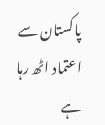پاکستان سے اعتماد اٹھ رہا ہے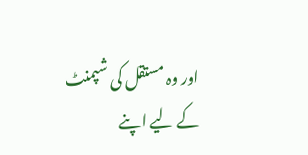اور وہ مستقل کی شپمنٹ کے لیے اپنے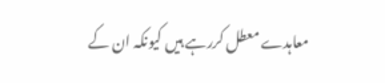معاہدے معطل کررہے ہیں کیونکہ ان کے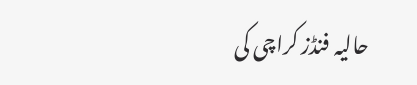حالیہ فنڈز کراچی کی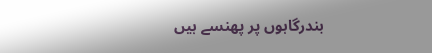بندرگاہوں پر پھنسے ہیں